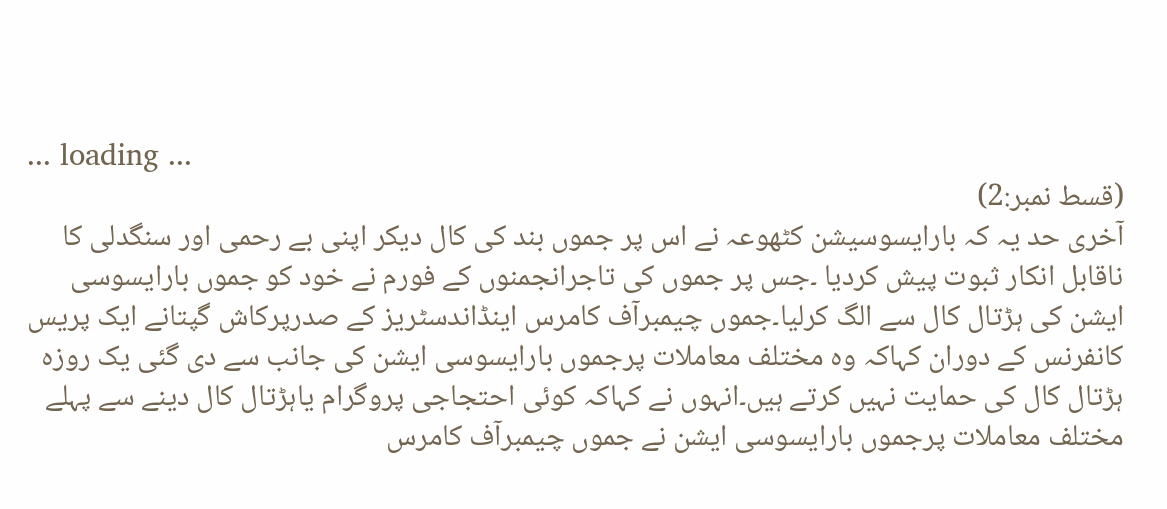... loading ...
(قسط نمبر:2)
آخری حد یہ کہ بارایسوسیشن کٹھوعہ نے اس پر جموں بند کی کال دیکر اپنی بے رحمی اور سنگدلی کا ناقابل انکار ثبوت پیش کردیا ۔جس پر جموں کی تاجرانجمنوں کے فورم نے خود کو جموں بارایسوسی ایشن کی ہڑتال کال سے الگ کرلیا۔جموں چیمبرآف کامرس اینڈاندسٹریز کے صدرپرکاش گپتانے ایک پریس کانفرنس کے دوران کہاکہ وہ مختلف معاملات پرجموں بارایسوسی ایشن کی جانب سے دی گئی یک روزہ ہڑتال کال کی حمایت نہیں کرتے ہیں۔انہوں نے کہاکہ کوئی احتجاجی پروگرام یاہڑتال کال دینے سے پہلے مختلف معاملات پرجموں بارایسوسی ایشن نے جموں چیمبرآف کامرس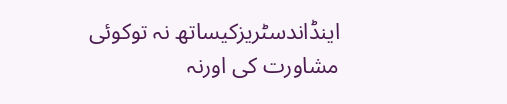اینڈاندسٹریزکیساتھ نہ توکوئی مشاورت کی اورنہ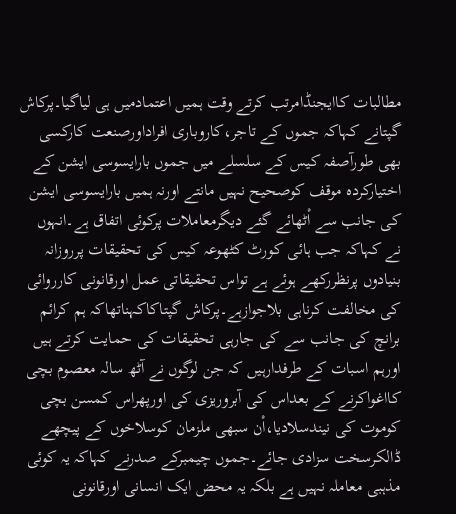مطالبات کاایجنڈامرتب کرتے وقت ہمیں اعتمادمیں ہی لیاگیا۔پرکاش گپتانے کہاکہ جموں کے تاجر،کاروباری افراداورصنعت کارکسی بھی طورآصفہ کیس کے سلسلے میں جموں بارایسوسی ایشن کے اختیارکردہ موقف کوصحیح نہیں مانتے اورنہ ہمیں بارایسوسی ایشن کی جانب سے اْٹھائے گئے دیگرمعاملات پرکوئی اتفاق ہے۔انہوں نے کہاکہ جب ہائی کورٹ کٹھوعہ کیس کی تحقیقات پرروزانہ بنیادوں پرنظررکھے ہوئے ہے تواس تحقیقاتی عمل اورقانونی کارروائی کی مخالفت کرناہی بلاجوازہے۔پرکاش گپتاکاکہناتھاکہ ہم کرائم برانچ کی جانب سے کی جارہی تحقیقات کی حمایت کرتے ہیں اورہم اسبات کے طرفدارہیں کہ جن لوگوں نے آٹھ سالہ معصوم بچی کااغواکرنے کے بعداس کی آبروریزی کی اورپھراس کمسن بچی کوموت کی نیندسلادیا،اْن سبھی ملزمان کوسلاخوں کے پیچھے ڈالکرسخت سزادی جائے۔جموں چیمبرکے صدرنے کہاکہ یہ کوئی مذہبی معاملہ نہیں ہے بلکہ یہ محض ایک انسانی اورقانونی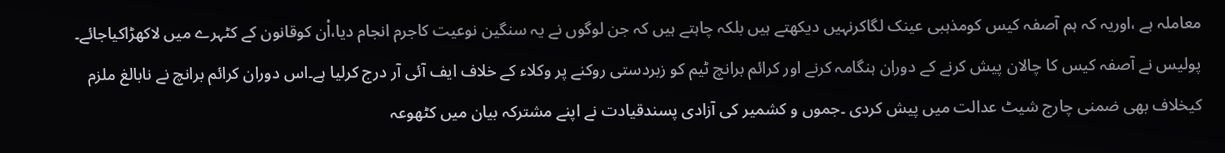معاملہ ہے ،اوریہ کہ ہم آصفہ کیس کومذہبی عینک لگاکرنہیں دیکھتے ہیں بلکہ چاہتے ہیں کہ جن لوگوں نے یہ سنگین نوعیت کاجرم انجام دیا،اْن کوقانون کے کٹہرے میں لاکھڑاکیاجائے۔
پولیس نے آصفہ کیس کا چالان پیش کرنے کے دوران ہنگامہ کرنے اور کرائم برانچ ٹیم کو زبردستی روکنے پر وکلاء کے خلاف ایف آئی آر درج کرلیا ہے۔اس دوران کرائم برانچ نے نابالغ ملزم کیخلاف بھی ضمنی چارج شیٹ عدالت میں پیش کردی ۔جموں و کشمیر کی آزادی پسندقیادت نے اپنے مشترکہ بیان میں کٹھوعہ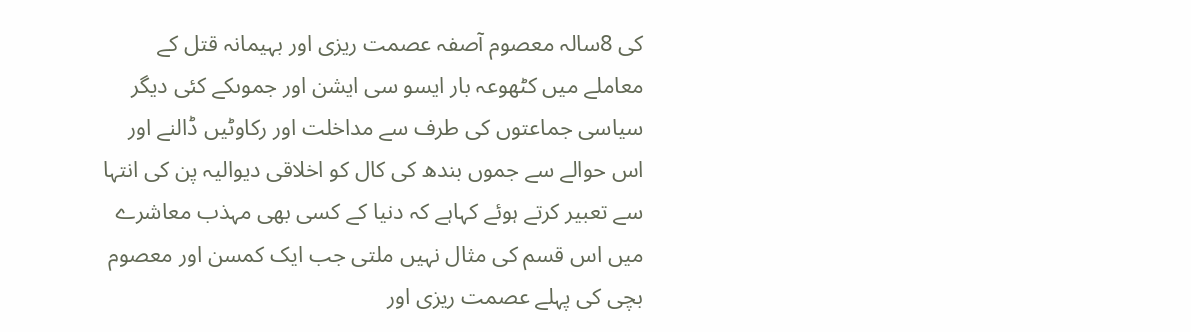کی 8سالہ معصوم آصفہ عصمت ریزی اور بہیمانہ قتل کے معاملے میں کٹھوعہ بار ایسو سی ایشن اور جموںکے کئی دیگر سیاسی جماعتوں کی طرف سے مداخلت اور رکاوٹیں ڈالنے اور اس حوالے سے جموں بندھ کی کال کو اخلاقی دیوالیہ پن کی انتہا سے تعبیر کرتے ہوئے کہاہے کہ دنیا کے کسی بھی مہذب معاشرے میں اس قسم کی مثال نہیں ملتی جب ایک کمسن اور معصوم بچی کی پہلے عصمت ریزی اور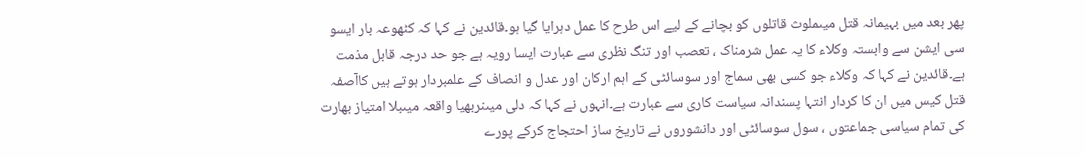پھر بعد میں بہیمانہ قتل میںملوث قاتلوں کو بچانے کے لیے اس طرح کا عمل دہرایا گیا ہو۔قائدین نے کہا کہ کٹھوعہ بار ایسو سی ایشن سے وابستہ وکلاء کا یہ عمل شرمناک ، تعصب اور تنگ نظری سے عبارت ایسا رویہ ہے جو حد درجہ قابل مذمت ہے۔قائدین نے کہا کہ وکلاء جو کسی بھی سماج اور سوسائٹی کے اہم ارکان اور عدل و انصاف کے علمبردار ہوتے ہیں کاآصفہ قتل کیس میں ان کا کردار انتہا پسندانہ سیاست کاری سے عبارت ہے۔انہوں نے کہا کہ دلی میںنربھیا واقعہ میںبلا امتیاز بھارت کی تمام سیاسی جماعتوں ، سول سوسائٹی اور دانشوروں نے تاریخ ساز احتجاج کرکے پورے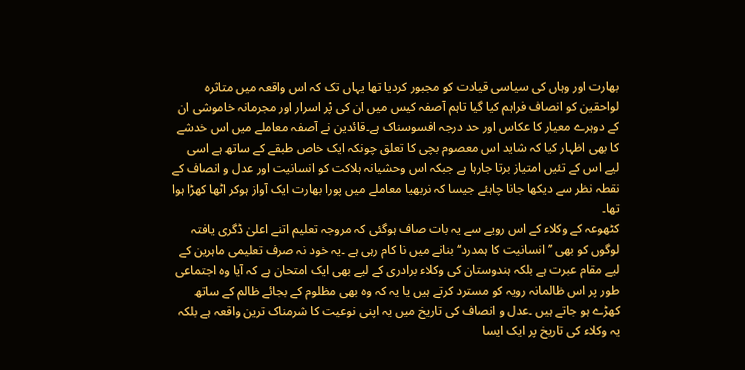بھارت اور وہاں کی سیاسی قیادت کو مجبور کردیا تھا یہاں تک کہ اس واقعہ میں متاثرہ لواحقین کو انصاف فراہم کیا گیا تاہم آصفہ کیس میں ان کی پْر اسرار اور مجرمانہ خاموشی ان کے دوہرے معیار کا عکاس اور حد درجہ افسوسناک ہے۔قائدین نے آصفہ معاملے میں اس خدشے کا بھی اظہار کیا کہ شاید اس معصوم بچی کا تعلق چونکہ ایک خاص طبقے کے ساتھ ہے اسی لیے اس کے تئیں امتیاز برتا جارہا ہے جبکہ اس وحشیانہ ہلاکت کو انسانیت اور عدل و انصاف کے نقطہ نظر سے دیکھا جانا چاہئے جیسا کہ نربھیا معاملے میں پورا بھارت ایک آواز ہوکر اٹھا کھڑا ہوا تھا۔
کٹھوعہ کے وکلاء کے اس رویے سے یہ بات صاف ہوگئی کہ مروجہ تعلیم اتنے اعلیٰ ڈگری یافتہ لوگوں کو بھی ’’ انسانیت کا ہمدرد‘‘بنانے میں نا کام رہی ہے ۔یہ خود نہ صرف تعلیمی ماہرین کے لیے مقام عبرت ہے بلکہ ہندوستان کی وکلاء برادری کے لیے بھی ایک امتحان ہے کہ آیا وہ اجتماعی طور پر اس ظالمانہ رویہ کو مسترد کرتے ہیں یا یہ کہ وہ بھی مظلوم کے بجائے ظالم کے ساتھ کھڑے ہو جاتے ہیں ۔عدل و انصاف کی تاریخ میں یہ اپنی نوعیت کا شرمناک ترین واقعہ ہے بلکہ یہ وکلاء کی تاریخ پر ایک ایسا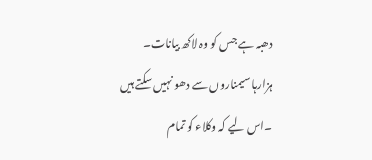دھبہ ہے جس کو وہ لاکھ بیانات۔
ہزارہا سیمناروں سے دھو نہیں سکتے ہیں ۔اس لیے کہ وکلاء کو تمام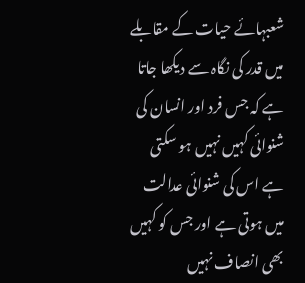شعبہائے حیات کے مقابلے میں قدر کی نگاہ سے دیکھا جاتا ہے کہ جس فرد اور انسان کی شنوائی کہیں نہیں ہو سکتی ہے اس کی شنوائی عدالت میں ہوتی ہے اور جس کو کہیں بھی انصاف نہیں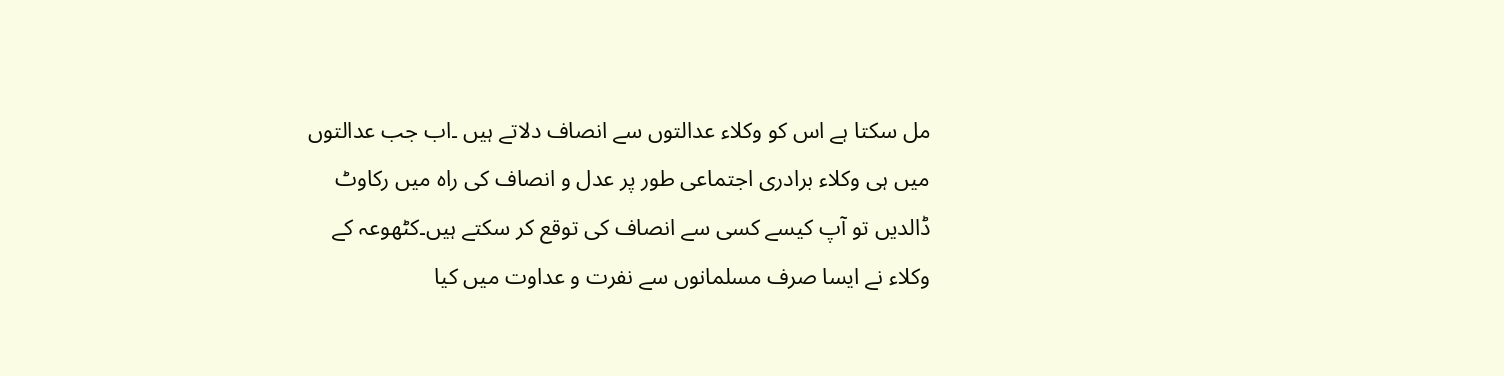مل سکتا ہے اس کو وکلاء عدالتوں سے انصاف دلاتے ہیں ۔اب جب عدالتوں میں ہی وکلاء برادری اجتماعی طور پر عدل و انصاف کی راہ میں رکاوٹ ڈالدیں تو آپ کیسے کسی سے انصاف کی توقع کر سکتے ہیں۔کٹھوعہ کے وکلاء نے ایسا صرف مسلمانوں سے نفرت و عداوت میں کیا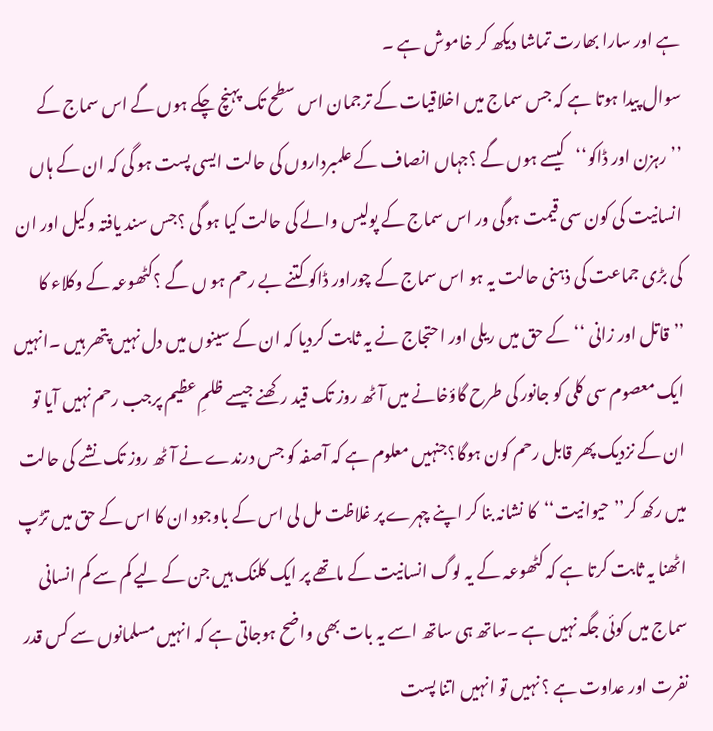ہے اور سارا بھارت تماشا دیکھ کر خاموش ہے ۔
سوال پیدا ہوتا ہے کہ جس سماج میں اخلاقیات کے ترجمان اس سطح تک پہنچ چکے ہوں گے اس سماج کے ’’رہزن اور ڈاکو‘‘کیسے ہوں گے ؟جہاں انصاف کے علمبرداروں کی حالت ایسی پست ہو گی کہ ان کے ہاں انسانیت کی کون سی قیمت ہوگی ور اس سماج کے پولیس والے کی حالت کیا ہو گی ؟جس سند یافتہ وکیل اور ان کی بڑی جماعت کی ذہنی حالت یہ ہو اس سماج کے چوراور ڈاکو کتنے بے رحم ہو ں گے ؟کٹھوعہ کے وکلاء کا ’’قاتل اور زانی ‘‘کے حق میں ریلی اور احتجاج نے یہ ثابت کردیا کہ ان کے سینوں میں دل نہیں پتھر ہیں ۔انہیں ایک معصوم سی کلی کو جانور کی طرح گاؤخانے میں آٹھ روز تک قید رکھنے جیسے ظلمِ عظیم پرجب رحم نہیں آیا تو ان کے نزدیک پھر قابل رحم کون ہوگا؟جنہیں معلوم ہے کہ آصفہ کو جس درندے نے آٹھ روز تک نشے کی حالت میں رکھ کر’’حیوانیت‘‘کا نشانہ بنا کر اپنے چہرے پر غلاظت مل لی اس کے باوجود ان کا اس کے حق میں تڑپ اٹھنا یہ ثابت کرتا ہے کہ کٹھوعہ کے یہ لوگ انسانیت کے ماتھے پر ایک کلنک ہیں جن کے لیے کم سے کم انسانی سماج میں کوئی جگہ نہیں ہے ۔ساتھ ہی ساتھ اسے یہ بات بھی واضح ہوجاتی ہے کہ انہیں مسلمانوں سے کس قدر نفرت اور عداوت ہے ؟ نہیں تو انہیں اتنا پست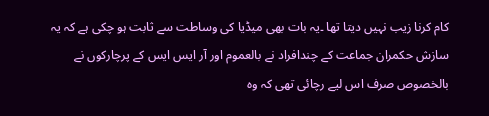کام کرنا زیب نہیں دیتا تھا ۔یہ بات بھی میڈیا کی وساطت سے ثابت ہو چکی ہے کہ یہ سازش حکمران جماعت کے چندافراد نے بالعموم اور آر ایس ایس کے پرچارکوں نے بالخصوص صرف اس لیے رچائی تھی کہ وہ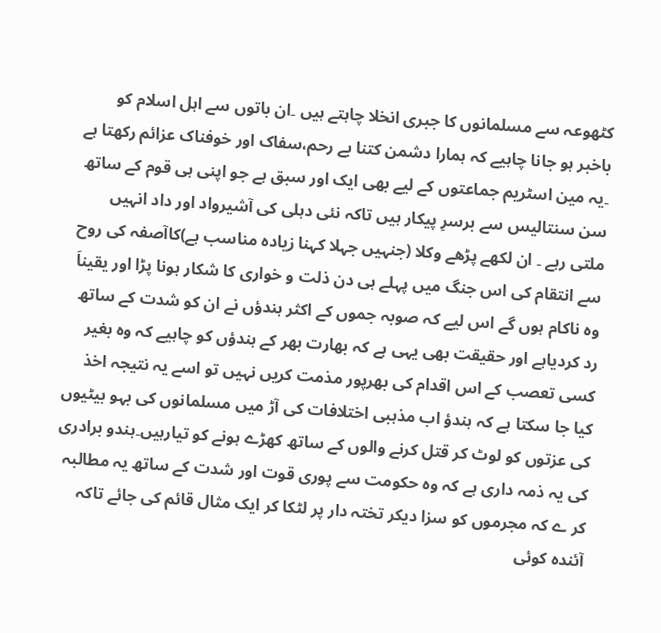کٹھوعہ سے مسلمانوں کا جبری انخلا چاہتے ہیں ۔ان باتوں سے اہل اسلام کو باخبر ہو جانا چاہیے کہ ہمارا دشمن کتنا بے رحم،سفاک اور خوفناک عزائم رکھتا ہے ۔یہ مین اسٹریم جماعتوں کے لیے بھی ایک اور سبق ہے جو اپنی ہی قوم کے ساتھ سن سنتالیس سے برسرِ پیکار ہیں تاکہ نئی دہلی کی آشیرواد اور داد انہیں ملتی رہے ۔ ان لکھے پڑھے وکلا (جنہیں جہلا کہنا زیادہ مناسب ہے)کاآصفہ کی روح سے انتقام کی اس جنگ میں پہلے ہی دن ذلت و خواری کا شکار ہونا پڑا اور یقیناَ وہ ناکام ہوں گے اس لیے کہ صوبہ جموں کے اکثر ہندؤں نے ان کو شدت کے ساتھ رد کردیاہے اور حقیقت بھی یہی ہے کہ بھارت بھر کے ہندؤں کو چاہیے کہ وہ بغیر کسی تعصب کے اس اقدام کی بھرپور مذمت کریں نہیں تو اسے یہ نتیجہ اخذ کیا جا سکتا ہے کہ ہندؤ اب مذہبی اختلافات کی آڑ میں مسلمانوں کی بہو بیٹیوں کی عزتوں کو لوٹ کر قتل کرنے والوں کے ساتھ کھڑے ہونے کو تیارہیں۔ہندو برادری کی یہ ذمہ داری ہے کہ وہ حکومت سے پوری قوت اور شدت کے ساتھ یہ مطالبہ کر ے کہ مجرموں کو سزا دیکر تختہ دار پر لٹکا کر ایک مثال قائم کی جائے تاکہ آئندہ کوئی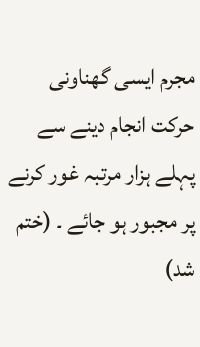مجرم ایسی گھناونی حرکت انجام دینے سے پہلے ہزار مرتبہ غور کرنے پر مجبور ہو جائے ۔ (ختم شد)